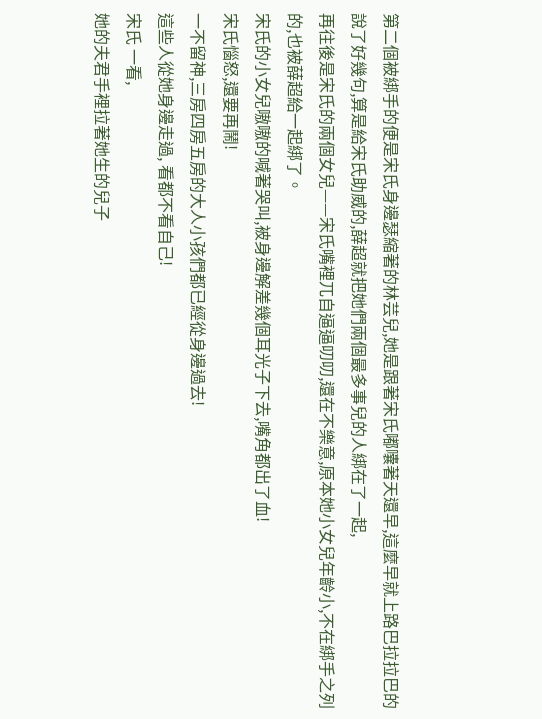第二個被綁手的便是宋氏身邊瑟縮著的林芸兒,她是跟著宋氏嘟囔著天還早,這麼早就上路巴拉拉巴的說了好幾句,算是給宋氏助威的,薛超就把她們兩個最多事兒的人綁在了一起,
再往後是宋氏的兩個女兒——宋氏嘴裡兀自逼逼叨叨,還在不樂意,原本她小女兒年齡小,不在綁手之列的,也被薛超給一起綁了。
宋氏的小女兒嗷嗷的喊著哭叫,被身邊解差幾個耳光子下去,嘴角都出了血!
宋氏惱怒,還要再鬧!
一不留神,三房四房五房的大人小孩們都已經從身邊過去!
這些人從她身邊走過, 看都不看自己!
宋氏 一看,
她的夫君手裡拉著她生的兒子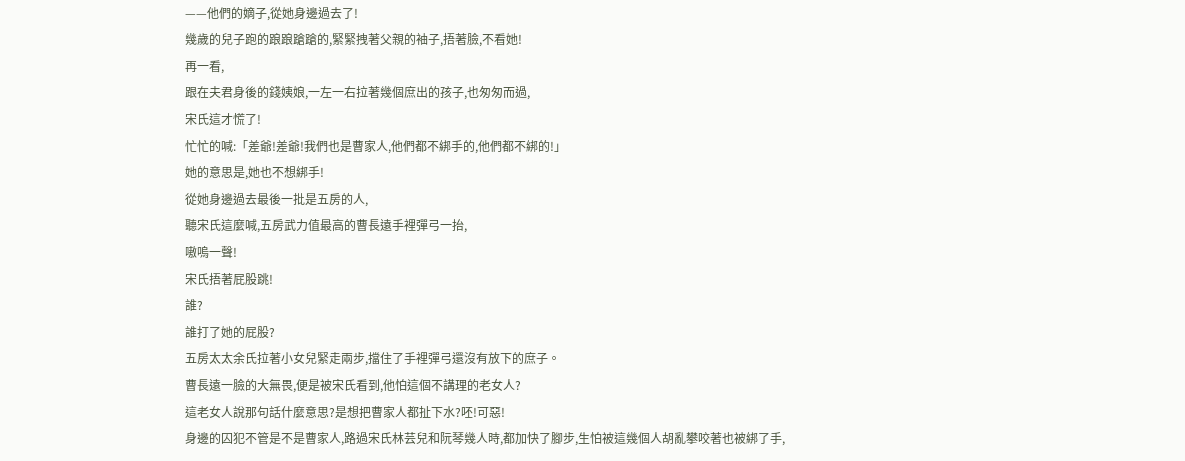——他們的嫡子,從她身邊過去了!
幾歲的兒子跑的踉踉蹌蹌的,緊緊拽著父親的袖子,捂著臉,不看她!
再一看,
跟在夫君身後的錢姨娘,一左一右拉著幾個庶出的孩子,也匆匆而過,
宋氏這才慌了!
忙忙的喊:「差爺!差爺!我們也是曹家人,他們都不綁手的,他們都不綁的!」
她的意思是,她也不想綁手!
從她身邊過去最後一批是五房的人,
聽宋氏這麼喊,五房武力值最高的曹長遠手裡彈弓一抬,
嗷嗚一聲!
宋氏捂著屁股跳!
誰?
誰打了她的屁股?
五房太太余氏拉著小女兒緊走兩步,擋住了手裡彈弓還沒有放下的庶子。
曹長遠一臉的大無畏,便是被宋氏看到,他怕這個不講理的老女人?
這老女人說那句話什麼意思?是想把曹家人都扯下水?呸!可惡!
身邊的囚犯不管是不是曹家人,路過宋氏林芸兒和阮琴幾人時,都加快了腳步,生怕被這幾個人胡亂攀咬著也被綁了手,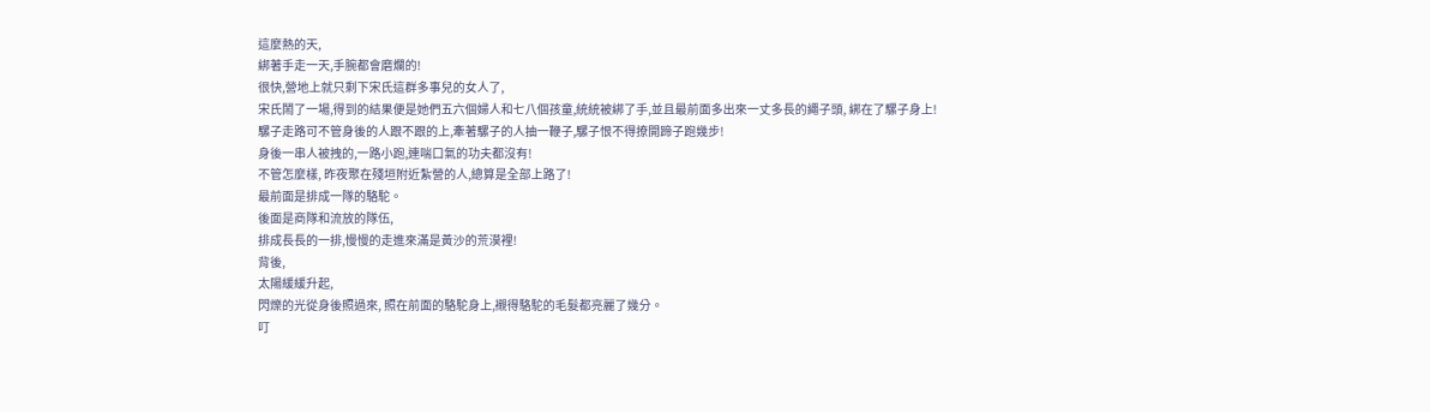這麼熱的天,
綁著手走一天,手腕都會磨爛的!
很快,營地上就只剩下宋氏這群多事兒的女人了,
宋氏鬧了一場,得到的結果便是她們五六個婦人和七八個孩童,統統被綁了手,並且最前面多出來一丈多長的繩子頭, 綁在了騾子身上!
騾子走路可不管身後的人跟不跟的上,牽著騾子的人抽一鞭子,騾子恨不得撩開蹄子跑幾步!
身後一串人被拽的,一路小跑,連喘口氣的功夫都沒有!
不管怎麼樣, 昨夜聚在殘垣附近紮營的人,總算是全部上路了!
最前面是排成一隊的駱駝。
後面是商隊和流放的隊伍,
排成長長的一排,慢慢的走進來滿是黃沙的荒漠裡!
背後,
太陽緩緩升起,
閃爍的光從身後照過來, 照在前面的駱駝身上,襯得駱駝的毛髮都亮麗了幾分。
叮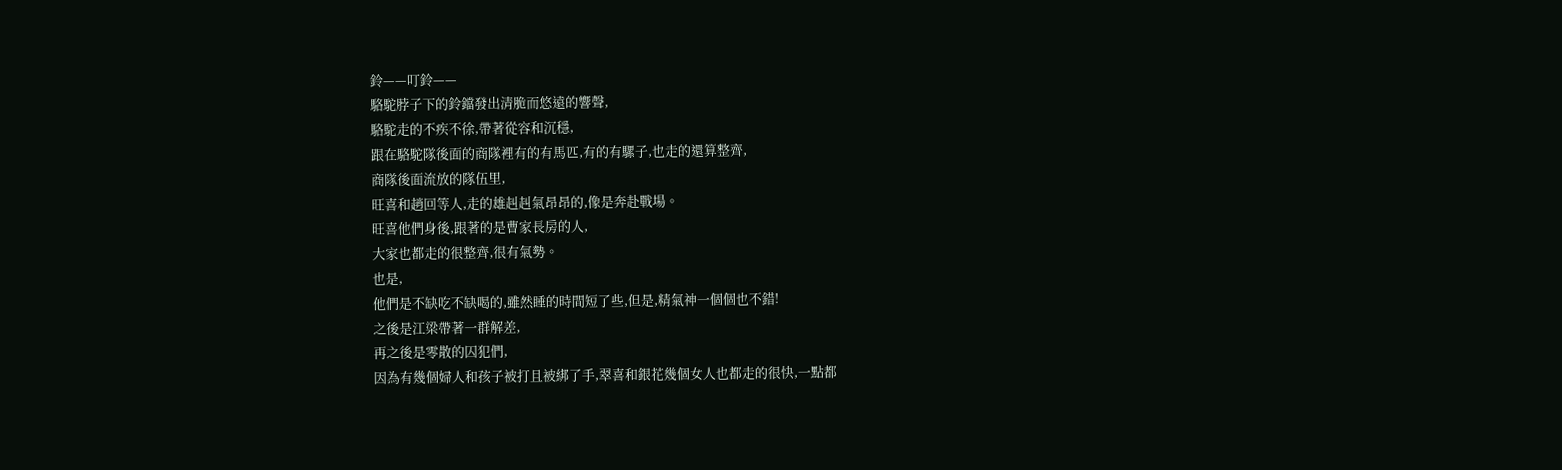鈴——叮鈴——
駱駝脖子下的鈴鐺發出清脆而悠遠的響聲,
駱駝走的不疾不徐,帶著從容和沉穩,
跟在駱駝隊後面的商隊裡有的有馬匹,有的有騾子,也走的還算整齊,
商隊後面流放的隊伍里,
旺喜和趙回等人,走的雄赳赳氣昂昂的,像是奔赴戰場。
旺喜他們身後,跟著的是曹家長房的人,
大家也都走的很整齊,很有氣勢。
也是,
他們是不缺吃不缺喝的,雖然睡的時間短了些,但是,精氣神一個個也不錯!
之後是江梁帶著一群解差,
再之後是零散的囚犯們,
因為有幾個婦人和孩子被打且被綁了手,翠喜和銀花幾個女人也都走的很快,一點都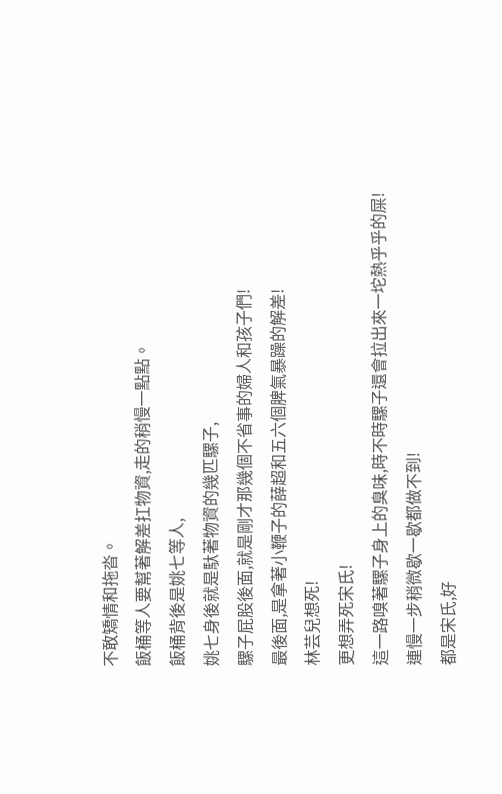不敢矯情和拖沓。
飯桶等人要幫著解差扛物資,走的稍慢一點點。
飯桶背後是姚七等人,
姚七身後就是馱著物資的幾匹騾子,
騾子屁股後面,就是剛才那幾個不省事的婦人和孩子們!
最後面,是拿著小鞭子的薛超和五六個脾氣暴躁的解差!
林芸兒想死!
更想弄死宋氏!
這一路嗅著騾子身上的臭味,時不時騾子還會拉出來一坨熱乎乎的屎!
連慢一步稍微歇一歇都做不到!
都是宋氏,好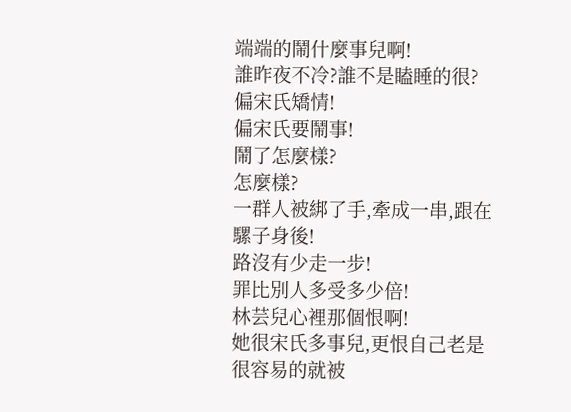端端的鬧什麼事兒啊!
誰昨夜不冷?誰不是瞌睡的很?
偏宋氏矯情!
偏宋氏要鬧事!
鬧了怎麼樣?
怎麼樣?
一群人被綁了手,牽成一串,跟在騾子身後!
路沒有少走一步!
罪比別人多受多少倍!
林芸兒心裡那個恨啊!
她很宋氏多事兒,更恨自己老是很容易的就被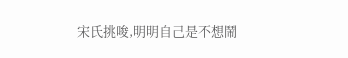宋氏挑唆,明明自己是不想鬧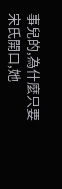事兒的,為什麼只要宋氏開口,她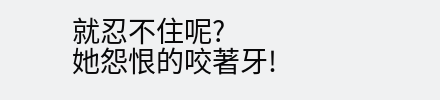就忍不住呢?
她怨恨的咬著牙!